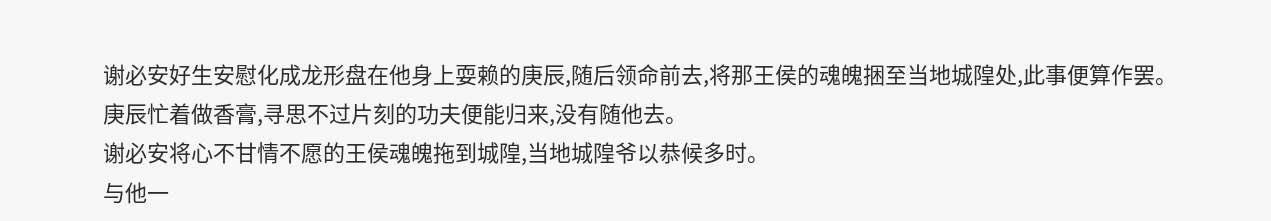谢必安好生安慰化成龙形盘在他身上耍赖的庚辰,随后领命前去,将那王侯的魂魄捆至当地城隍处,此事便算作罢。
庚辰忙着做香膏,寻思不过片刻的功夫便能归来,没有随他去。
谢必安将心不甘情不愿的王侯魂魄拖到城隍,当地城隍爷以恭候多时。
与他一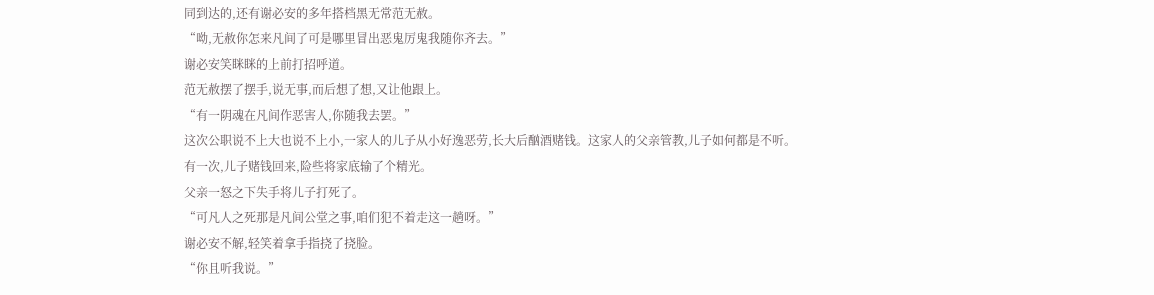同到达的,还有谢必安的多年搭档黑无常范无赦。
“呦,无赦你怎来凡间了可是哪里冒出恶鬼厉鬼我随你齐去。”
谢必安笑眯眯的上前打招呼道。
范无赦摆了摆手,说无事,而后想了想,又让他跟上。
“有一阴魂在凡间作恶害人,你随我去罢。”
这次公职说不上大也说不上小,一家人的儿子从小好逸恶劳,长大后酗酒赌钱。这家人的父亲管教,儿子如何都是不听。
有一次,儿子赌钱回来,险些将家底输了个精光。
父亲一怒之下失手将儿子打死了。
“可凡人之死那是凡间公堂之事,咱们犯不着走这一趟呀。”
谢必安不解,轻笑着拿手指挠了挠脸。
“你且听我说。”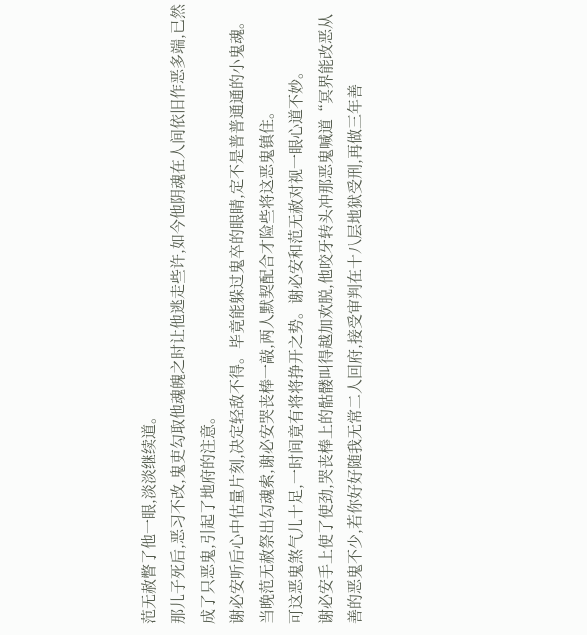范无赦瞥了他一眼,淡淡继续道。
那儿子死后,恶习不改,鬼吏勾取他魂魄之时让他逃走些许,如今他阴魂在人间依旧作恶多端,已然成了只恶鬼,引起了地府的注意。
谢必安听后心中估量片刻,决定轻敌不得。毕竟能躲过鬼卒的眼睛,定不是普普通通的小鬼魂。
当晚范无赦祭出勾魂索,谢必安哭丧棒一敲,两人默契配合才险些将这恶鬼镇住。
可这恶鬼煞气儿十足,一时间竟有将将挣开之势。谢必安和范无赦对视一眼心道不妙。
谢必安手上使了使劲,哭丧棒上的骷髅叫得越加欢脱,他咬牙转头冲那恶鬼喊道“冥界能改恶从善的恶鬼不少,若你好好随我无常二人回府,接受审判在十八层地狱受刑,再做三年善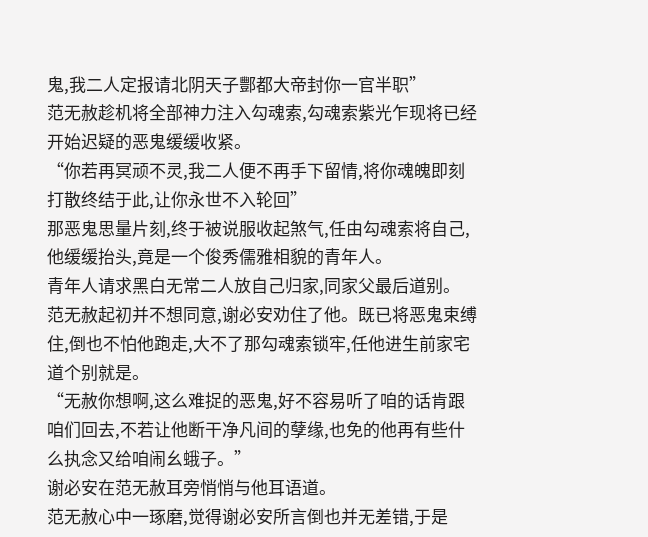鬼,我二人定报请北阴天子酆都大帝封你一官半职”
范无赦趁机将全部神力注入勾魂索,勾魂索紫光乍现将已经开始迟疑的恶鬼缓缓收紧。
“你若再冥顽不灵,我二人便不再手下留情,将你魂魄即刻打散终结于此,让你永世不入轮回”
那恶鬼思量片刻,终于被说服收起煞气,任由勾魂索将自己,他缓缓抬头,竟是一个俊秀儒雅相貌的青年人。
青年人请求黑白无常二人放自己归家,同家父最后道别。
范无赦起初并不想同意,谢必安劝住了他。既已将恶鬼束缚住,倒也不怕他跑走,大不了那勾魂索锁牢,任他进生前家宅道个别就是。
“无赦你想啊,这么难捉的恶鬼,好不容易听了咱的话肯跟咱们回去,不若让他断干净凡间的孽缘,也免的他再有些什么执念又给咱闹幺蛾子。”
谢必安在范无赦耳旁悄悄与他耳语道。
范无赦心中一琢磨,觉得谢必安所言倒也并无差错,于是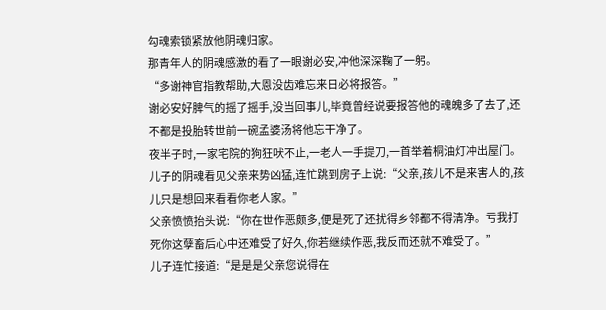勾魂索锁紧放他阴魂归家。
那青年人的阴魂感激的看了一眼谢必安,冲他深深鞠了一躬。
“多谢神官指教帮助,大恩没齿难忘来日必将报答。”
谢必安好脾气的摇了摇手,没当回事儿,毕竟曾经说要报答他的魂魄多了去了,还不都是投胎转世前一碗孟婆汤将他忘干净了。
夜半子时,一家宅院的狗狂吠不止,一老人一手提刀,一首举着桐油灯冲出屋门。
儿子的阴魂看见父亲来势凶猛,连忙跳到房子上说:“父亲,孩儿不是来害人的,孩儿只是想回来看看你老人家。”
父亲愤愤抬头说:“你在世作恶颇多,便是死了还扰得乡邻都不得清净。亏我打死你这孽畜后心中还难受了好久,你若继续作恶,我反而还就不难受了。”
儿子连忙接道:“是是是父亲您说得在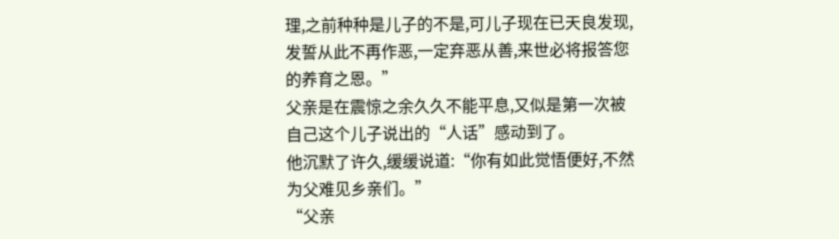理,之前种种是儿子的不是,可儿子现在已天良发现,发誓从此不再作恶,一定弃恶从善,来世必将报答您的养育之恩。”
父亲是在震惊之余久久不能平息,又似是第一次被自己这个儿子说出的“人话”感动到了。
他沉默了许久,缓缓说道:“你有如此觉悟便好,不然为父难见乡亲们。”
“父亲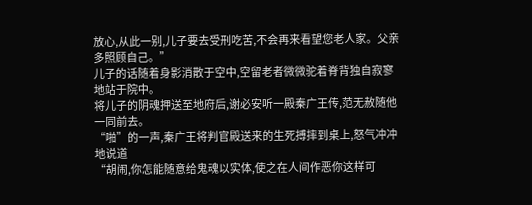放心,从此一别,儿子要去受刑吃苦,不会再来看望您老人家。父亲多照顾自己。”
儿子的话随着身影消散于空中,空留老者微微驼着脊背独自寂寥地站于院中。
将儿子的阴魂押送至地府后,谢必安听一殿秦广王传,范无赦随他一同前去。
“啪”的一声,秦广王将判官殿送来的生死搏摔到桌上,怒气冲冲地说道
“胡闹,你怎能随意给鬼魂以实体,使之在人间作恶你这样可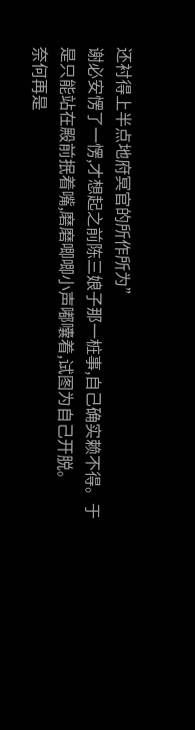还衬得上半点地府冥官的所作所为”
谢必安愣了一愣,才想起之前陈三娘子那一桩事,自己确实赖不得。于是只能站在殿前抿着嘴,磨磨唧唧小声嘟囔着,试图为自己开脱。
奈何再是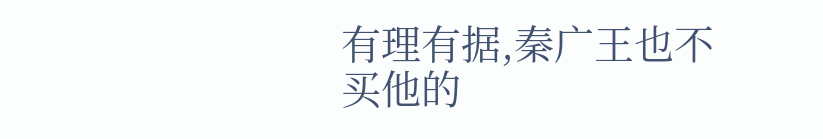有理有据,秦广王也不买他的